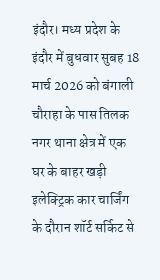इंदौर। मध्य प्रदेश के इंदौर में बुधवार सुबह 18 मार्च 2026 को बंगाली चौराहा के पास तिलक नगर थाना क्षेत्र में एक घर के बाहर खड़ी इलेक्ट्रिक कार चार्जिंग के दौरान शॉर्ट सर्किट से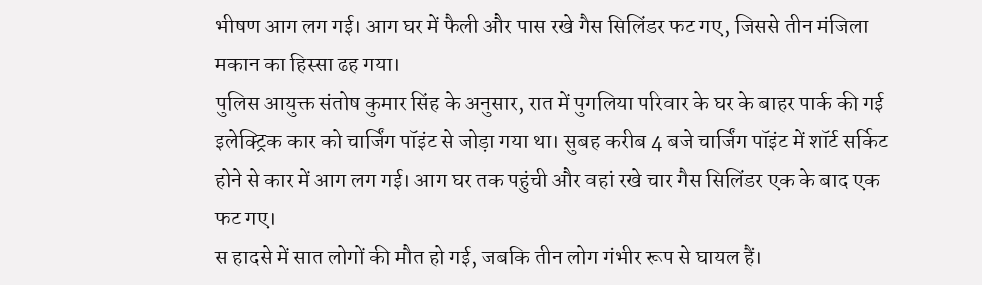भीषण आग लग गई। आग घर में फैली और पास रखे गैस सिलिंडर फट गए, जिससे तीन मंजिला मकान का हिस्सा ढह गया।
पुलिस आयुक्त संतोष कुमार सिंह के अनुसार, रात में पुगलिया परिवार के घर के बाहर पार्क की गई इलेक्ट्रिक कार को चार्जिंग पॉइंट से जोड़ा गया था। सुबह करीब 4 बजे चार्जिंग पॉइंट में शॉर्ट सर्किट होने से कार में आग लग गई। आग घर तक पहुंची और वहां रखे चार गैस सिलिंडर एक के बाद एक फट गए।
स हादसे में सात लोगों की मौत हो गई, जबकि तीन लोग गंभीर रूप से घायल हैं।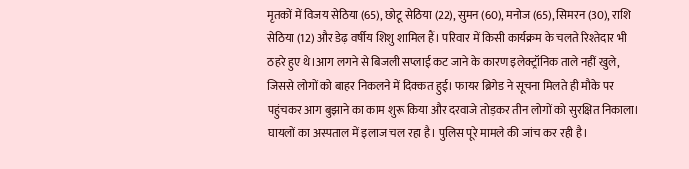मृतकों में विजय सेठिया (65), छोटू सेठिया (22), सुमन (60), मनोज (65), सिमरन (30), राशि सेठिया (12) और डेढ़ वर्षीय शिशु शामिल हैं। परिवार में किसी कार्यक्रम के चलते रिश्तेदार भी ठहरे हुए थे।आग लगने से बिजली सप्लाई कट जाने के कारण इलेक्ट्रॉनिक ताले नहीं खुले, जिससे लोगों को बाहर निकलने में दिक्कत हुई। फायर ब्रिगेड ने सूचना मिलते ही मौके पर पहुंचकर आग बुझाने का काम शुरू किया और दरवाजे तोड़कर तीन लोगों को सुरक्षित निकाला। घायलों का अस्पताल में इलाज चल रहा है। पुलिस पूरे मामले की जांच कर रही है।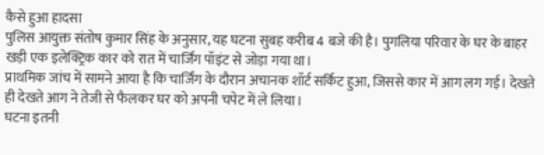कैसे हुआ हादसा
पुलिस आयुक्त संतोष कुमार सिंह के अनुसार, यह घटना सुबह करीब 4 बजे की है। पुगलिया परिवार के घर के बाहर खड़ी एक इलेक्ट्रिक कार को रात में चार्जिंग पॉइंट से जोड़ा गया था।
प्राथमिक जांच में सामने आया है कि चार्जिंग के दौरान अचानक शॉर्ट सर्किट हुआ, जिससे कार में आग लग गई। देखते ही देखते आग ने तेजी से फैलकर घर को अपनी चपेट में ले लिया।
घटना इतनी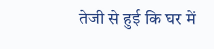तेजी से हुई कि घर में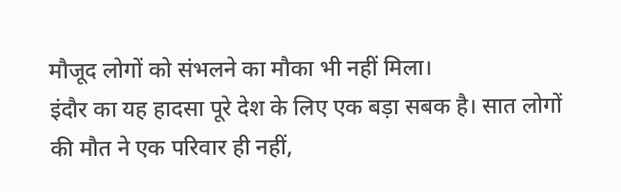मौजूद लोगों को संभलने का मौका भी नहीं मिला।
इंदौर का यह हादसा पूरे देश के लिए एक बड़ा सबक है। सात लोगों की मौत ने एक परिवार ही नहीं,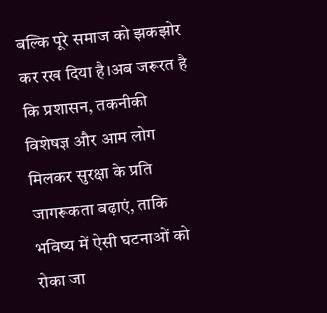बल्कि पूरे समाज को झकझोर कर रख दिया है।अब जरूरत है कि प्रशासन, तकनीकी विशेषज्ञ और आम लोग मिलकर सुरक्षा के प्रति जागरूकता बढ़ाएं, ताकि भविष्य में ऐसी घटनाओं को रोका जा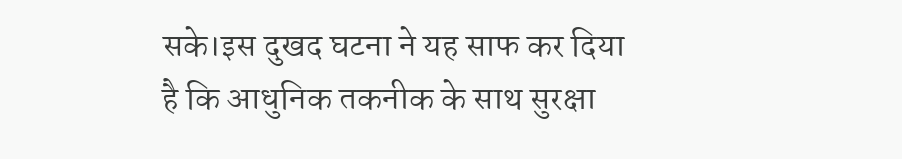सके।इस दुखद घटना ने यह साफ कर दिया है कि आधुनिक तकनीक के साथ सुरक्षा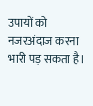उपायों को नजरअंदाज करना भारी पड़ सकता है।